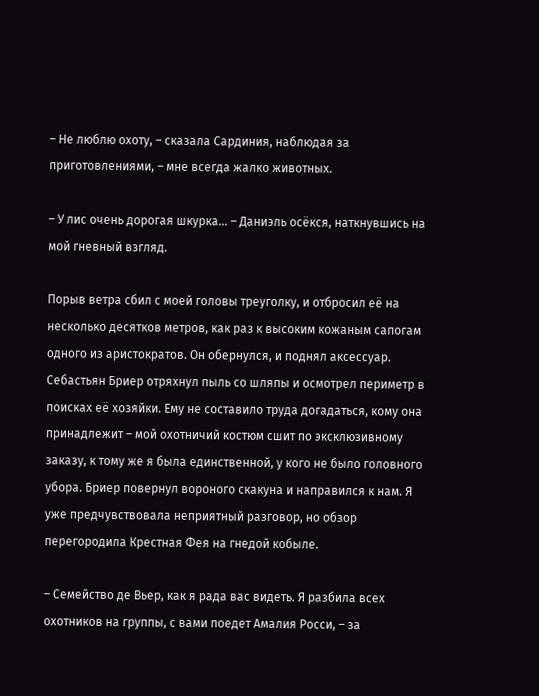– Не люблю охоту, – сказала Сардиния, наблюдая за приготовлениями, – мне всегда жалко животных.

– У лис очень дорогая шкурка… – Даниэль осёкся, наткнувшись на мой гневный взгляд.

Порыв ветра сбил с моей головы треуголку, и отбросил её на несколько десятков метров, как раз к высоким кожаным сапогам одного из аристократов. Он обернулся, и поднял аксессуар. Себастьян Бриер отряхнул пыль со шляпы и осмотрел периметр в поисках её хозяйки. Ему не составило труда догадаться, кому она принадлежит – мой охотничий костюм сшит по эксклюзивному заказу, к тому же я была единственной, у кого не было головного убора. Бриер повернул вороного скакуна и направился к нам. Я уже предчувствовала неприятный разговор, но обзор перегородила Крестная Фея на гнедой кобыле.

– Семейство де Вьер, как я рада вас видеть. Я разбила всех охотников на группы, с вами поедет Амалия Росси, – за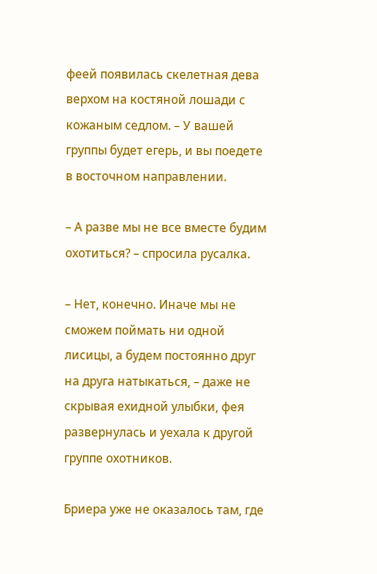феей появилась скелетная дева верхом на костяной лошади с кожаным седлом. – У вашей группы будет егерь, и вы поедете в восточном направлении.

– А разве мы не все вместе будим охотиться? – спросила русалка.

– Нет, конечно. Иначе мы не сможем поймать ни одной лисицы, а будем постоянно друг на друга натыкаться, – даже не скрывая ехидной улыбки, фея развернулась и уехала к другой группе охотников.

Бриера уже не оказалось там, где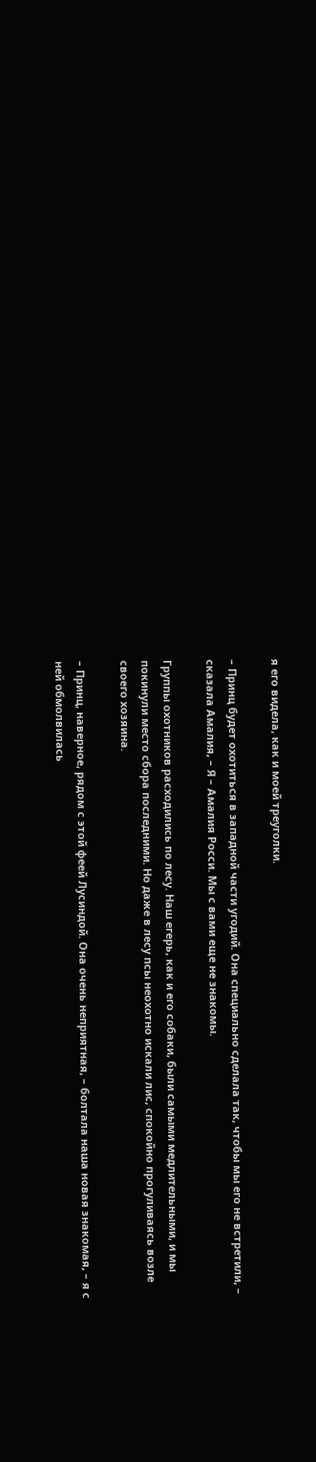я его видела, как и моей треуголки.

– Принц будет охотиться в западной части угодий. Она специально сделала так, чтобы мы его не встретили, – сказала Амалия, – Я – Амалия Росси. Мы с вами еще не знакомы.

Группы охотников расходились по лесу. Наш егерь, как и его собаки, были самыми медлительными, и мы покинули место сбора последними. Но даже в лесу псы неохотно искали лис, спокойно прогуливаясь возле своего хозяина.

– Принц, наверное, рядом с этой феей Лусиндой. Она очень неприятная, – болтала наша новая знакомая, – я с ней обмолвилась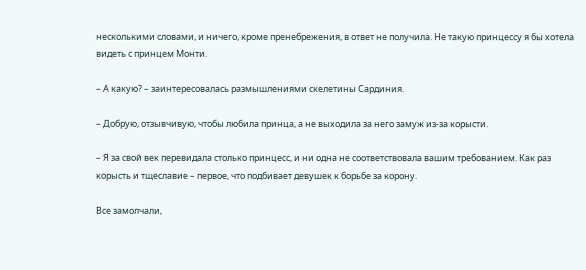несколькими словами, и ничего, кроме пренебрежения, в ответ не получила. Не такую принцессу я бы хотела видеть с принцем Монти.

– А какую? – заинтересовалась размышлениями скелетины Сардиния.

– Добрую, отзывчивую, чтобы любила принца, а не выходила за него замуж из-за корысти.

– Я за свой век перевидала столько принцесс, и ни одна не соответствовала вашим требованием. Как раз корысть и тщеславие – первое, что подбивает девушек к борьбе за корону.

Все замолчали,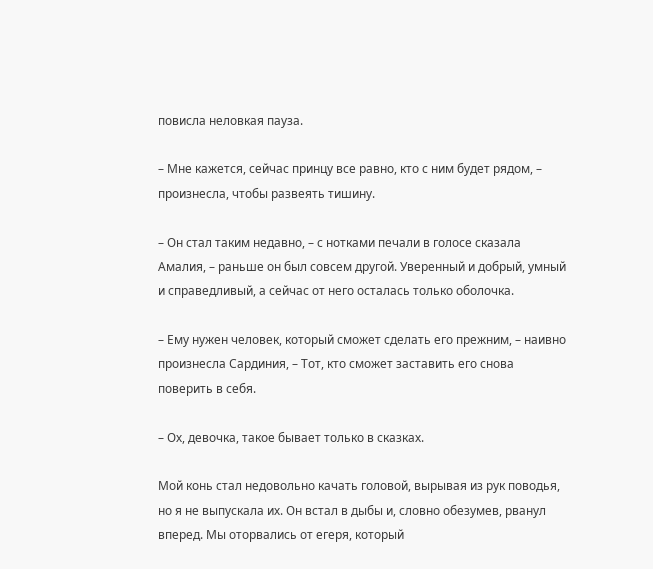повисла неловкая пауза.

– Мне кажется, сейчас принцу все равно, кто с ним будет рядом, – произнесла, чтобы развеять тишину.

– Он стал таким недавно, – с нотками печали в голосе сказала Амалия, – раньше он был совсем другой. Уверенный и добрый, умный и справедливый, а сейчас от него осталась только оболочка.

– Ему нужен человек, который сможет сделать его прежним, – наивно произнесла Сардиния, – Тот, кто сможет заставить его снова поверить в себя.

– Ох, девочка, такое бывает только в сказках.

Мой конь стал недовольно качать головой, вырывая из рук поводья, но я не выпускала их. Он встал в дыбы и, словно обезумев, рванул вперед. Мы оторвались от егеря, который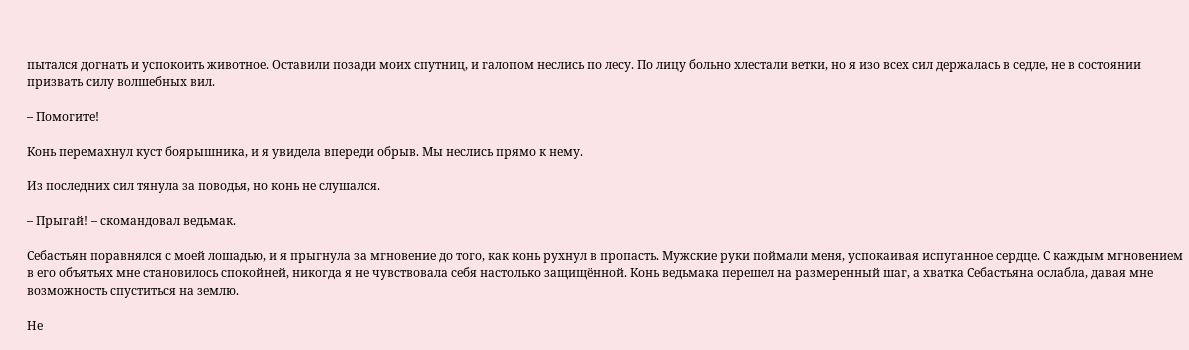пытался догнать и успокоить животное. Оставили позади моих спутниц, и галопом неслись по лесу. По лицу больно хлестали ветки, но я изо всех сил держалась в седле, не в состоянии призвать силу волшебных вил.

– Помогите!

Конь перемахнул куст боярышника, и я увидела впереди обрыв. Мы неслись прямо к нему.

Из последних сил тянула за поводья, но конь не слушался.

– Прыгай! – скомандовал ведьмак.

Себастьян поравнялся с моей лошадью, и я прыгнула за мгновение до того, как конь рухнул в пропасть. Мужские руки поймали меня, успокаивая испуганное сердце. С каждым мгновением в его объятьях мне становилось спокойней, никогда я не чувствовала себя настолько защищённой. Конь ведьмака перешел на размеренный шаг, а хватка Себастьяна ослабла, давая мне возможность спуститься на землю.

Не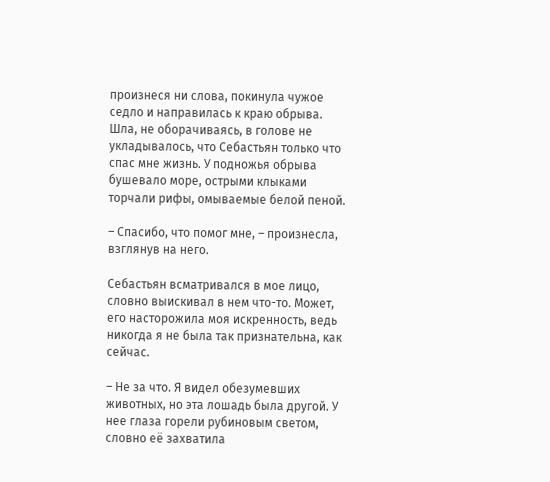произнеся ни слова, покинула чужое седло и направилась к краю обрыва. Шла, не оборачиваясь, в голове не укладывалось, что Себастьян только что спас мне жизнь. У подножья обрыва бушевало море, острыми клыками торчали рифы, омываемые белой пеной.

– Спасибо, что помог мне, – произнесла, взглянув на него.

Себастьян всматривался в мое лицо, словно выискивал в нем что-то. Может, его насторожила моя искренность, ведь никогда я не была так признательна, как сейчас.

– Не за что. Я видел обезумевших животных, но эта лошадь была другой. У нее глаза горели рубиновым светом, словно её захватила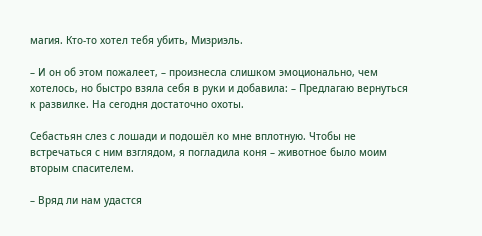магия. Кто-то хотел тебя убить, Мизриэль.

– И он об этом пожалеет, – произнесла слишком эмоционально, чем хотелось, но быстро взяла себя в руки и добавила: – Предлагаю вернуться к развилке. На сегодня достаточно охоты.

Себастьян слез с лошади и подошёл ко мне вплотную. Чтобы не встречаться с ним взглядом, я погладила коня – животное было моим вторым спасителем.

– Вряд ли нам удастся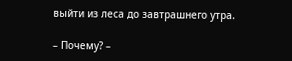выйти из леса до завтрашнего утра.

– Почему? –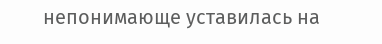непонимающе уставилась на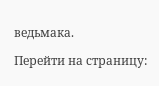ведьмака.

Перейти на страницу: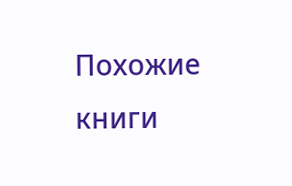Похожие книги